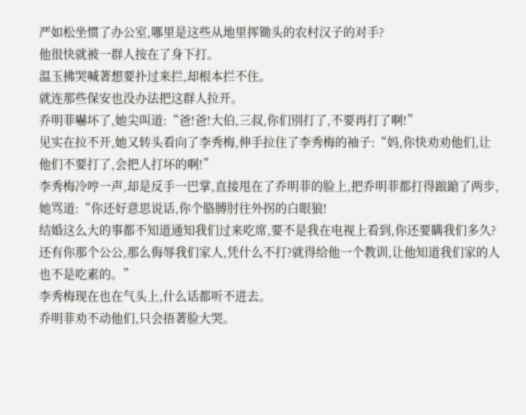严如松坐惯了办公室,哪里是这些从地里挥锄头的农村汉子的对手?
他很快就被一群人按在了身下打。
温玉拂哭喊著想要扑过来拦,却根本拦不住。
就连那些保安也没办法把这群人拉开。
乔明菲嚇坏了,她尖叫道:“爸!爸!大伯,三叔,你们別打了,不要再打了啊!”
见实在拉不开,她又转头看向了李秀梅,伸手拉住了李秀梅的袖子:“妈,你快劝劝他们,让他们不要打了,会把人打坏的啊!”
李秀梅冷哼一声,却是反手一巴掌,直接甩在了乔明菲的脸上,把乔明菲都打得踉蹌了两步,她骂道:“你还好意思说话,你个胳膊肘往外拐的白眼狼!
结婚这么大的事都不知道通知我们过来吃席,要不是我在电视上看到,你还要瞒我们多久?
还有你那个公公,那么侮辱我们家人,凭什么不打?就得给他一个教训,让他知道我们家的人也不是吃素的。”
李秀梅现在也在气头上,什么话都听不进去。
乔明菲劝不动他们,只会捂著脸大哭。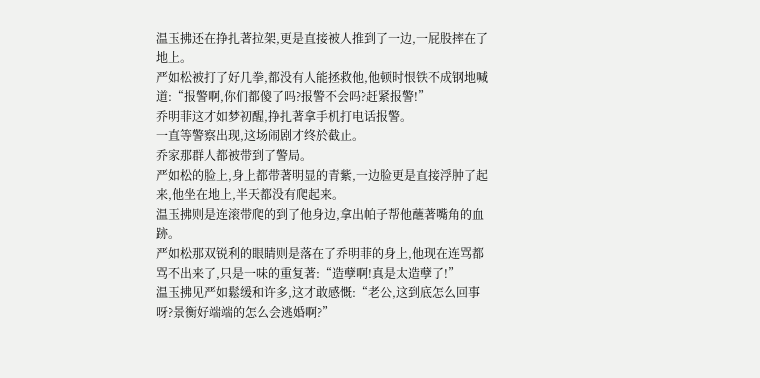温玉拂还在挣扎著拉架,更是直接被人推到了一边,一屁股摔在了地上。
严如松被打了好几拳,都没有人能拯救他,他顿时恨铁不成钢地喊道:“报警啊,你们都傻了吗?报警不会吗?赶紧报警!”
乔明菲这才如梦初醒,挣扎著拿手机打电话报警。
一直等警察出现,这场闹剧才终於截止。
乔家那群人都被带到了警局。
严如松的脸上,身上都带著明显的青紫,一边脸更是直接浮肿了起来,他坐在地上,半天都没有爬起来。
温玉拂则是连滚带爬的到了他身边,拿出帕子帮他蘸著嘴角的血跡。
严如松那双锐利的眼睛则是落在了乔明菲的身上,他现在连骂都骂不出来了,只是一味的重复著:“造孽啊!真是太造孽了!”
温玉拂见严如鬆缓和许多,这才敢感慨:“老公,这到底怎么回事呀?景衡好端端的怎么会逃婚啊?”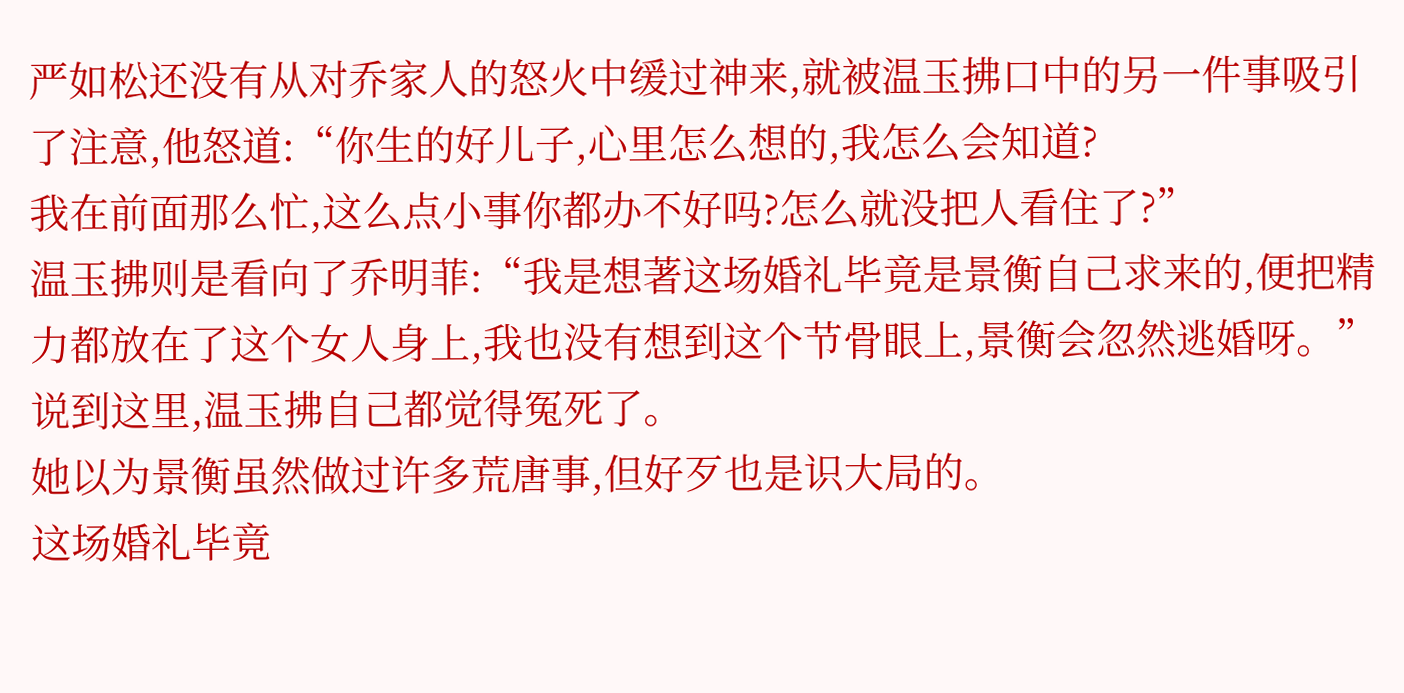严如松还没有从对乔家人的怒火中缓过神来,就被温玉拂口中的另一件事吸引了注意,他怒道:“你生的好儿子,心里怎么想的,我怎么会知道?
我在前面那么忙,这么点小事你都办不好吗?怎么就没把人看住了?”
温玉拂则是看向了乔明菲:“我是想著这场婚礼毕竟是景衡自己求来的,便把精力都放在了这个女人身上,我也没有想到这个节骨眼上,景衡会忽然逃婚呀。”
说到这里,温玉拂自己都觉得冤死了。
她以为景衡虽然做过许多荒唐事,但好歹也是识大局的。
这场婚礼毕竟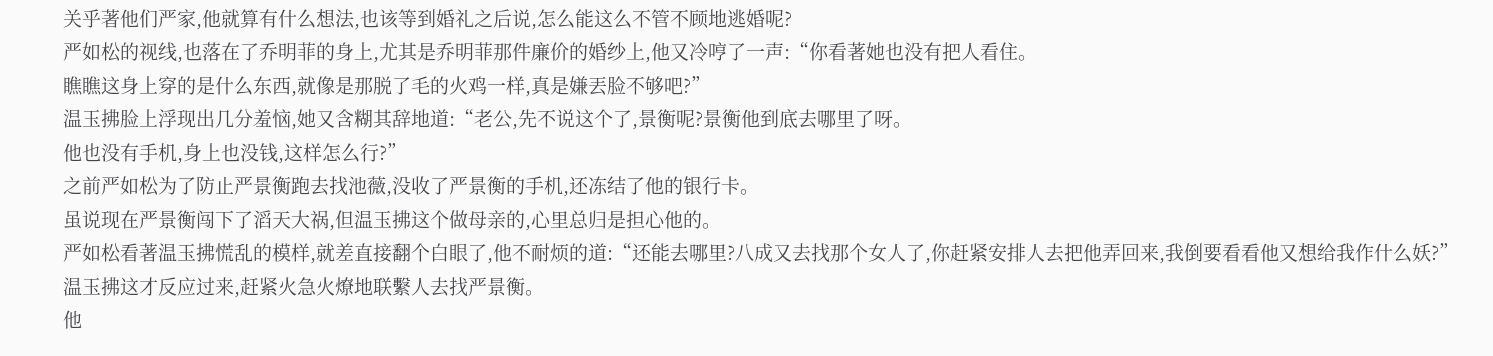关乎著他们严家,他就算有什么想法,也该等到婚礼之后说,怎么能这么不管不顾地逃婚呢?
严如松的视线,也落在了乔明菲的身上,尤其是乔明菲那件廉价的婚纱上,他又冷哼了一声:“你看著她也没有把人看住。
瞧瞧这身上穿的是什么东西,就像是那脱了毛的火鸡一样,真是嫌丟脸不够吧?”
温玉拂脸上浮现出几分羞恼,她又含糊其辞地道:“老公,先不说这个了,景衡呢?景衡他到底去哪里了呀。
他也没有手机,身上也没钱,这样怎么行?”
之前严如松为了防止严景衡跑去找池薇,没收了严景衡的手机,还冻结了他的银行卡。
虽说现在严景衡闯下了滔天大祸,但温玉拂这个做母亲的,心里总归是担心他的。
严如松看著温玉拂慌乱的模样,就差直接翻个白眼了,他不耐烦的道:“还能去哪里?八成又去找那个女人了,你赶紧安排人去把他弄回来,我倒要看看他又想给我作什么妖?”
温玉拂这才反应过来,赶紧火急火燎地联繫人去找严景衡。
他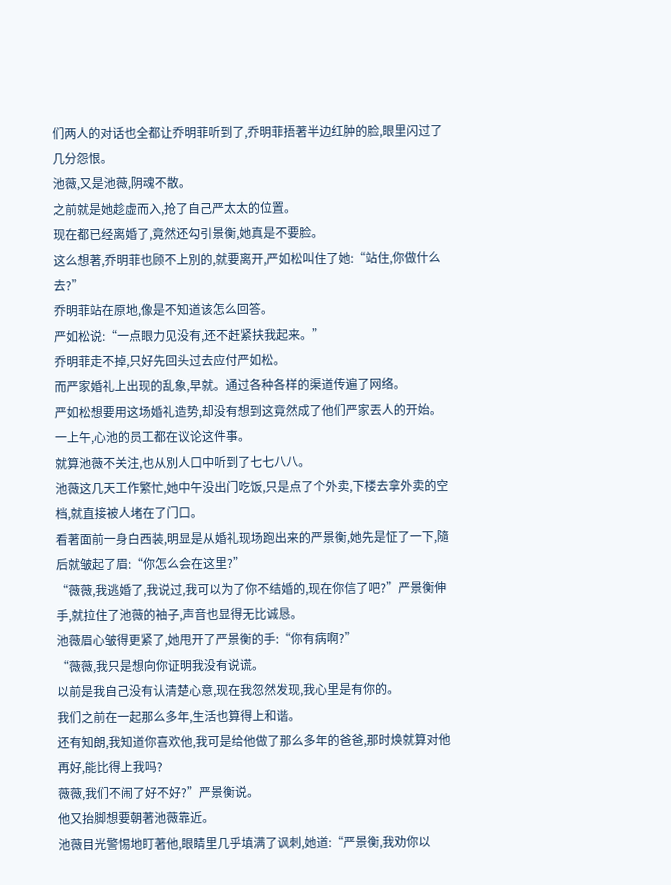们两人的对话也全都让乔明菲听到了,乔明菲捂著半边红肿的脸,眼里闪过了几分怨恨。
池薇,又是池薇,阴魂不散。
之前就是她趁虚而入,抢了自己严太太的位置。
现在都已经离婚了,竟然还勾引景衡,她真是不要脸。
这么想著,乔明菲也顾不上別的,就要离开,严如松叫住了她:“站住,你做什么去?”
乔明菲站在原地,像是不知道该怎么回答。
严如松说:“一点眼力见没有,还不赶紧扶我起来。”
乔明菲走不掉,只好先回头过去应付严如松。
而严家婚礼上出现的乱象,早就。通过各种各样的渠道传遍了网络。
严如松想要用这场婚礼造势,却没有想到这竟然成了他们严家丟人的开始。
一上午,心池的员工都在议论这件事。
就算池薇不关注,也从別人口中听到了七七八八。
池薇这几天工作繁忙,她中午没出门吃饭,只是点了个外卖,下楼去拿外卖的空档,就直接被人堵在了门口。
看著面前一身白西装,明显是从婚礼现场跑出来的严景衡,她先是怔了一下,隨后就皱起了眉:“你怎么会在这里?”
“薇薇,我逃婚了,我说过,我可以为了你不结婚的,现在你信了吧?”严景衡伸手,就拉住了池薇的袖子,声音也显得无比诚恳。
池薇眉心皱得更紧了,她甩开了严景衡的手:“你有病啊?”
“薇薇,我只是想向你证明我没有说谎。
以前是我自己没有认清楚心意,现在我忽然发现,我心里是有你的。
我们之前在一起那么多年,生活也算得上和谐。
还有知朗,我知道你喜欢他,我可是给他做了那么多年的爸爸,那时焕就算对他再好,能比得上我吗?
薇薇,我们不闹了好不好?”严景衡说。
他又抬脚想要朝著池薇靠近。
池薇目光警惕地盯著他,眼睛里几乎填满了讽刺,她道:“严景衡,我劝你以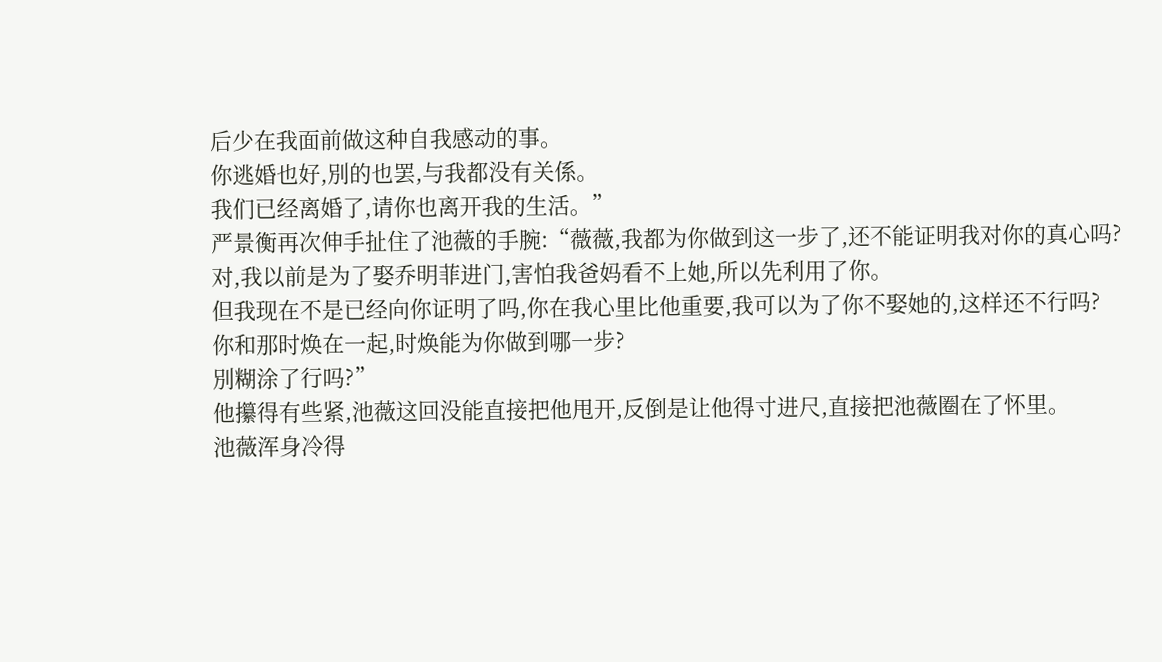后少在我面前做这种自我感动的事。
你逃婚也好,別的也罢,与我都没有关係。
我们已经离婚了,请你也离开我的生活。”
严景衡再次伸手扯住了池薇的手腕:“薇薇,我都为你做到这一步了,还不能证明我对你的真心吗?
对,我以前是为了娶乔明菲进门,害怕我爸妈看不上她,所以先利用了你。
但我现在不是已经向你证明了吗,你在我心里比他重要,我可以为了你不娶她的,这样还不行吗?
你和那时焕在一起,时焕能为你做到哪一步?
別糊涂了行吗?”
他攥得有些紧,池薇这回没能直接把他甩开,反倒是让他得寸进尺,直接把池薇圈在了怀里。
池薇浑身冷得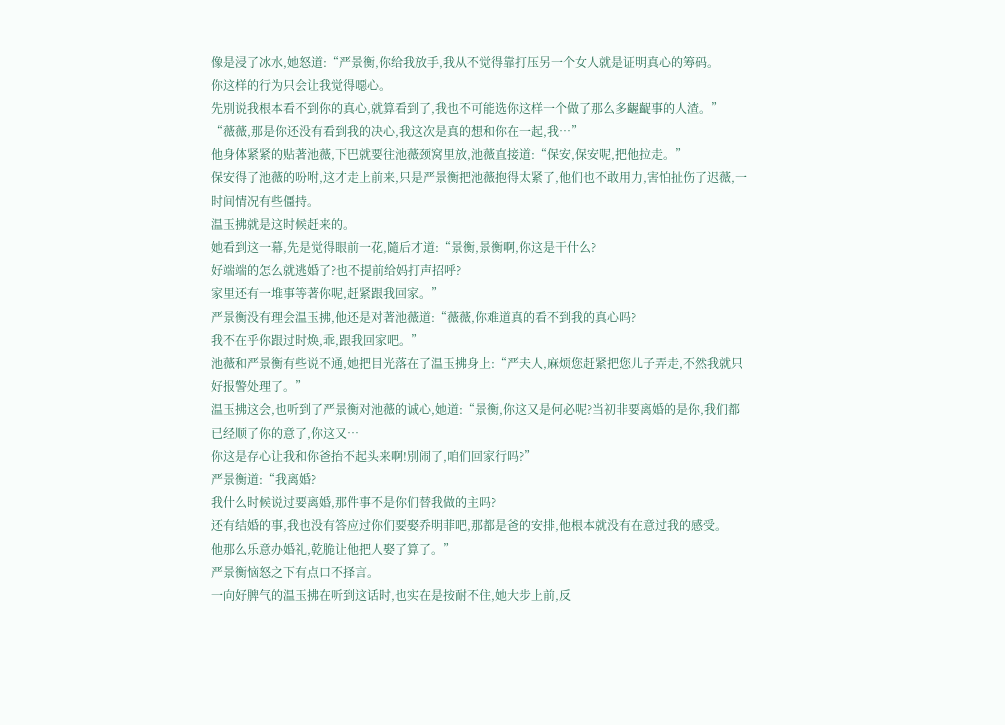像是浸了冰水,她怒道:“严景衡,你给我放手,我从不觉得靠打压另一个女人就是证明真心的筹码。
你这样的行为只会让我觉得噁心。
先別说我根本看不到你的真心,就算看到了,我也不可能选你这样一个做了那么多齷齪事的人渣。”
“薇薇,那是你还没有看到我的决心,我这次是真的想和你在一起,我…”
他身体紧紧的贴著池薇,下巴就要往池薇颈窝里放,池薇直接道:“保安,保安呢,把他拉走。”
保安得了池薇的吩咐,这才走上前来,只是严景衡把池薇抱得太紧了,他们也不敢用力,害怕扯伤了迟薇,一时间情况有些僵持。
温玉拂就是这时候赶来的。
她看到这一幕,先是觉得眼前一花,隨后才道:“景衡,景衡啊,你这是干什么?
好端端的怎么就逃婚了?也不提前给妈打声招呼?
家里还有一堆事等著你呢,赶紧跟我回家。”
严景衡没有理会温玉拂,他还是对著池薇道:“薇薇,你难道真的看不到我的真心吗?
我不在乎你跟过时焕,乖,跟我回家吧。”
池薇和严景衡有些说不通,她把目光落在了温玉拂身上:“严夫人,麻烦您赶紧把您儿子弄走,不然我就只好报警处理了。”
温玉拂这会,也听到了严景衡对池薇的诚心,她道:“景衡,你这又是何必呢?当初非要离婚的是你,我们都已经顺了你的意了,你这又…
你这是存心让我和你爸抬不起头来啊!別闹了,咱们回家行吗?”
严景衡道:“我离婚?
我什么时候说过要离婚,那件事不是你们替我做的主吗?
还有结婚的事,我也没有答应过你们要娶乔明菲吧,那都是爸的安排,他根本就没有在意过我的感受。
他那么乐意办婚礼,乾脆让他把人娶了算了。”
严景衡恼怒之下有点口不择言。
一向好脾气的温玉拂在听到这话时,也实在是按耐不住,她大步上前,反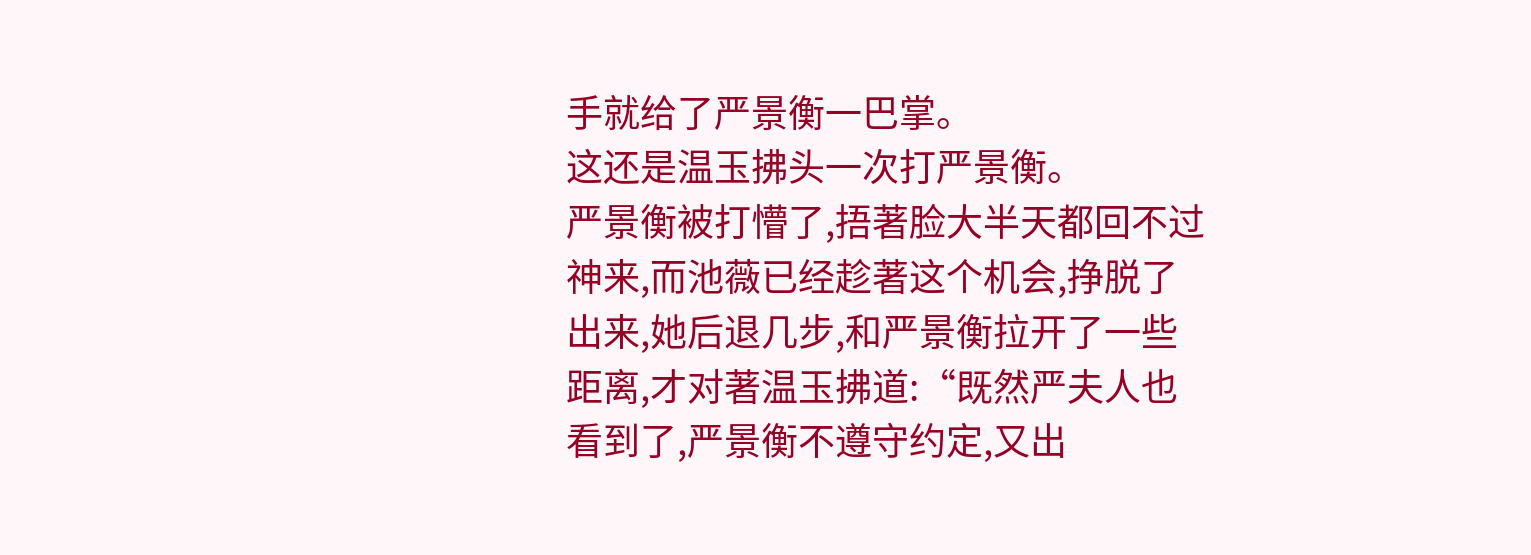手就给了严景衡一巴掌。
这还是温玉拂头一次打严景衡。
严景衡被打懵了,捂著脸大半天都回不过神来,而池薇已经趁著这个机会,挣脱了出来,她后退几步,和严景衡拉开了一些距离,才对著温玉拂道:“既然严夫人也看到了,严景衡不遵守约定,又出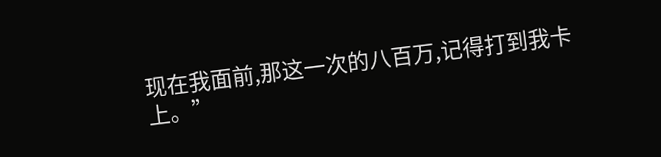现在我面前,那这一次的八百万,记得打到我卡上。”